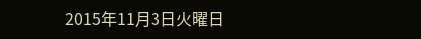2015年11月3日火曜日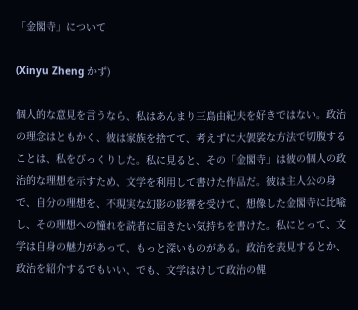「金閣寺」について

(Xinyu Zheng かず)

個人的な意見を言うなら、私はあんまり三島由紀夫を好きではない。政治の理念はともかく、彼は家族を捨てて、考えずに大袈裟な方法で切腹することは、私をびっくりした。私に見ると、その「金閣寺」は彼の個人の政治的な理想を示すため、文学を利用して書けた作品だ。彼は主人公の身で、自分の理想を、不現実な幻影の影響を受けて、想像した金閣寺に比喩し、その理想への憧れを読者に届きたい気持ちを書けた。私にとって、文学は自身の魅力があって、もっと深いものがある。政治を表見するとか、政治を紹介するでもいい、でも、文学はけして政治の傀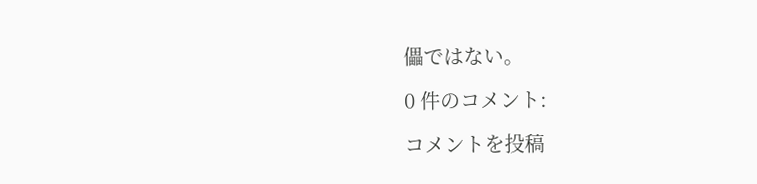儡ではない。

0 件のコメント:

コメントを投稿